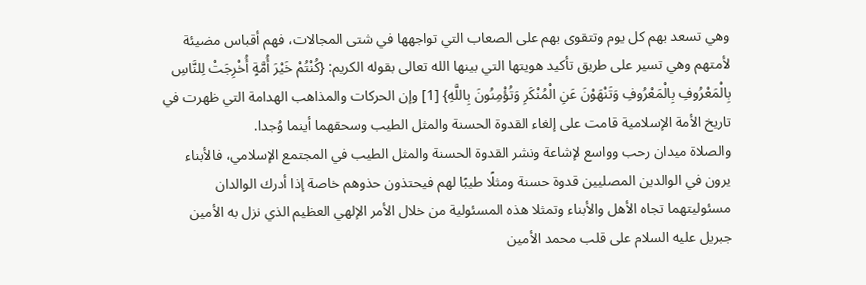وهي تسعد بهم كل يوم وتتقوى بهم على الصعاب التي تواجهها في شتى المجالات، فهم أقباس مضيئة لأمتهم وهي تسير على طريق تأكيد هويتها التي بينها الله تعالى بقوله الكريم: {كُنْتُمْ خَيْرَ أُمَّةٍ أُخْرِجَتْ لِلنَّاسِ بِالْمَعْرُوفِ بِالْمَعْرُوفِ وَتَنْهَوْنَ عَنِ الْمُنْكَرِ وَتُؤْمِنُونَ بِاللَّهِ} [1] وإن الحركات والمذاهب الهدامة التي ظهرت في تاريخ الأمة الإسلامية قامت على إلغاء القدوة الحسنة والمثل الطيب وسحقهما أينما وُجدا.
والصلاة ميدان رحب وواسع لإشاعة ونشر القدوة الحسنة والمثل الطيب في المجتمع الإسلامي، فالأبناء يرون في الوالدين المصليين قدوة حسنة ومثلًا طيبًا لهم فيحتذون حذوهم خاصة إذا أدرك الوالدان مسئوليتهما تجاه الأهل والأبناء وتمثلا هذه المسئولية من خلال الأمر الإلهي العظيم الذي نزل به الأمين جبريل عليه السلام على قلب محمد الأمين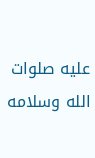عليه صلوات الله وسلامه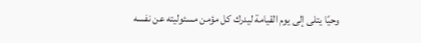وحيًا يتلى إلى يوم القيامة ليدرك كل مؤمن مسئوليته عن نفسه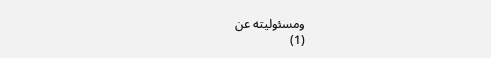ومسئوليته عن
(1)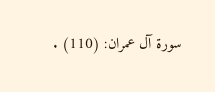سورة آل عمران: (110) .